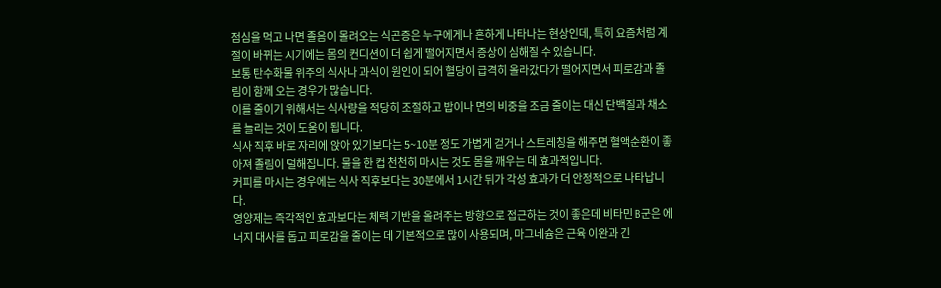점심을 먹고 나면 졸음이 몰려오는 식곤증은 누구에게나 흔하게 나타나는 현상인데, 특히 요즘처럼 계절이 바뀌는 시기에는 몸의 컨디션이 더 쉽게 떨어지면서 증상이 심해질 수 있습니다.
보통 탄수화물 위주의 식사나 과식이 원인이 되어 혈당이 급격히 올라갔다가 떨어지면서 피로감과 졸림이 함께 오는 경우가 많습니다.
이를 줄이기 위해서는 식사량을 적당히 조절하고 밥이나 면의 비중을 조금 줄이는 대신 단백질과 채소를 늘리는 것이 도움이 됩니다.
식사 직후 바로 자리에 앉아 있기보다는 5~10분 정도 가볍게 걷거나 스트레칭을 해주면 혈액순환이 좋아져 졸림이 덜해집니다. 물을 한 컵 천천히 마시는 것도 몸을 깨우는 데 효과적입니다.
커피를 마시는 경우에는 식사 직후보다는 30분에서 1시간 뒤가 각성 효과가 더 안정적으로 나타납니다.
영양제는 즉각적인 효과보다는 체력 기반을 올려주는 방향으로 접근하는 것이 좋은데 비타민 B군은 에너지 대사를 돕고 피로감을 줄이는 데 기본적으로 많이 사용되며, 마그네슘은 근육 이완과 긴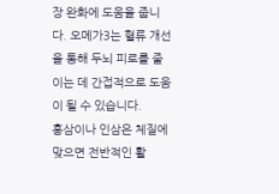장 완화에 도움을 줍니다. 오메가3는 혈류 개선을 통해 두뇌 피로를 줄이는 데 간접적으로 도움이 될 수 있습니다.
홍삼이나 인삼은 체질에 맞으면 전반적인 활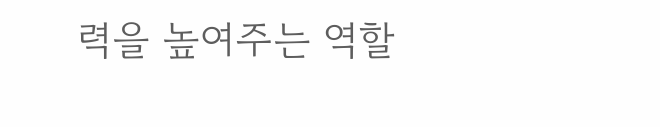력을 높여주는 역할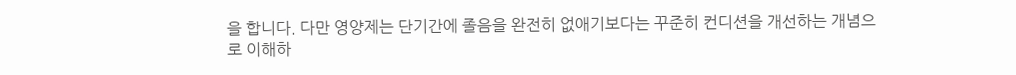을 합니다. 다만 영양제는 단기간에 졸음을 완전히 없애기보다는 꾸준히 컨디션을 개선하는 개념으로 이해하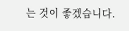는 것이 좋겠습니다.